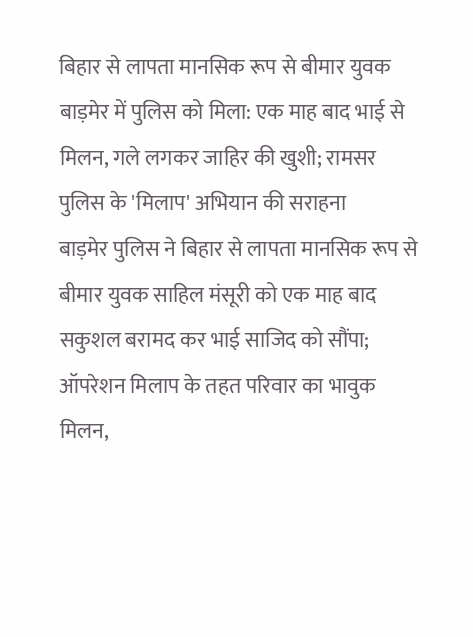बिहार से लापता मानसिक रूप से बीमार युवक बाड़मेर में पुलिस को मिला: एक माह बाद भाई से मिलन, गले लगकर जाहिर की खुशी; रामसर पुलिस के 'मिलाप' अभियान की सराहना
बाड़मेर पुलिस ने बिहार से लापता मानसिक रूप से बीमार युवक साहिल मंसूरी को एक माह बाद सकुशल बरामद कर भाई साजिद को सौंपा; ऑपरेशन मिलाप के तहत परिवार का भावुक मिलन,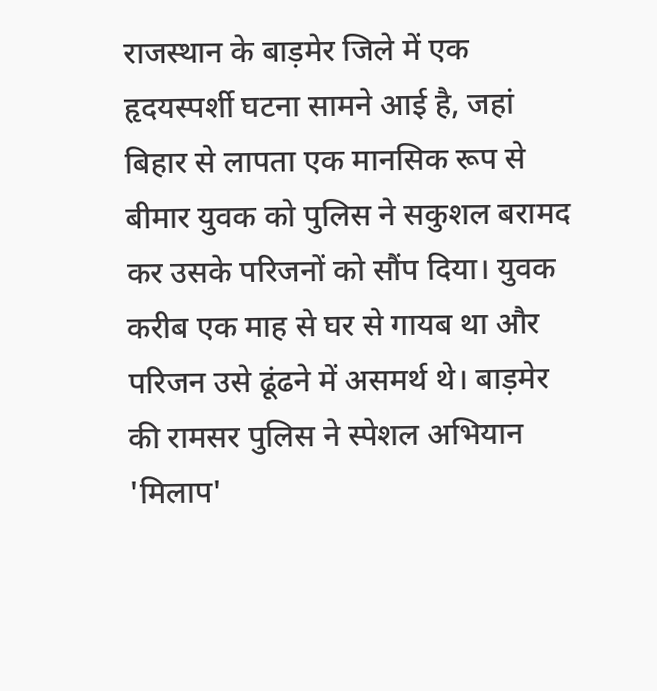राजस्थान के बाड़मेर जिले में एक हृदयस्पर्शी घटना सामने आई है, जहां बिहार से लापता एक मानसिक रूप से बीमार युवक को पुलिस ने सकुशल बरामद कर उसके परिजनों को सौंप दिया। युवक करीब एक माह से घर से गायब था और परिजन उसे ढूंढने में असमर्थ थे। बाड़मेर की रामसर पुलिस ने स्पेशल अभियान 'मिलाप'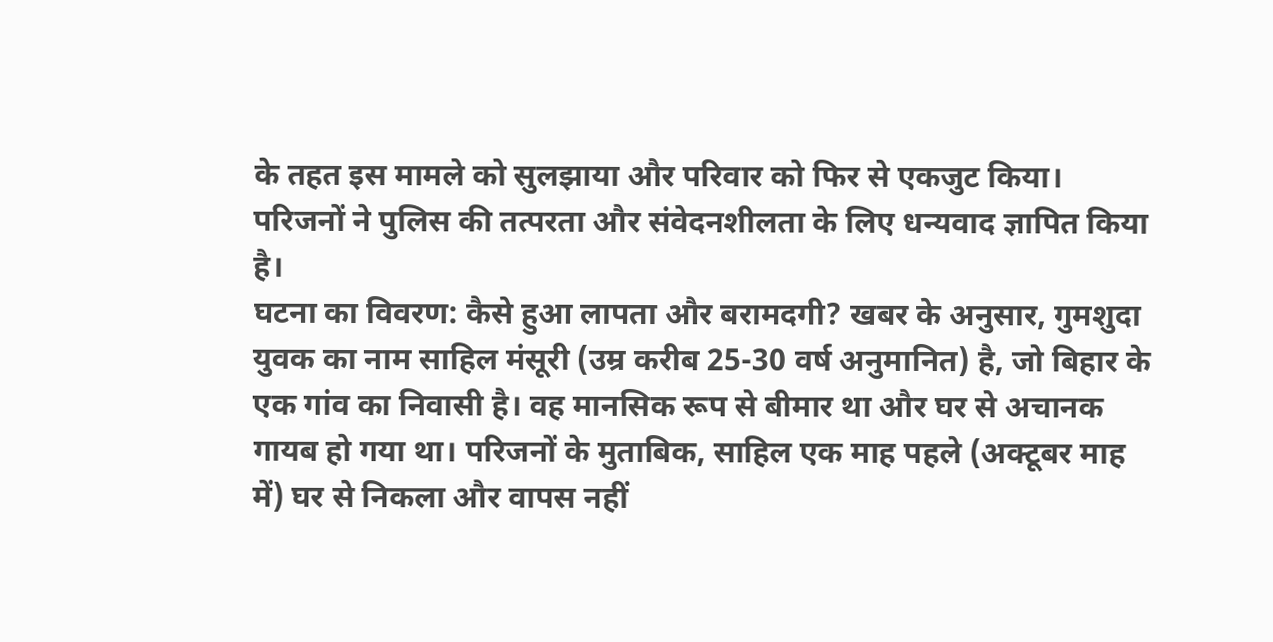के तहत इस मामले को सुलझाया और परिवार को फिर से एकजुट किया। परिजनों ने पुलिस की तत्परता और संवेदनशीलता के लिए धन्यवाद ज्ञापित किया है।
घटना का विवरण: कैसे हुआ लापता और बरामदगी? खबर के अनुसार, गुमशुदा युवक का नाम साहिल मंसूरी (उम्र करीब 25-30 वर्ष अनुमानित) है, जो बिहार के एक गांव का निवासी है। वह मानसिक रूप से बीमार था और घर से अचानक गायब हो गया था। परिजनों के मुताबिक, साहिल एक माह पहले (अक्टूबर माह में) घर से निकला और वापस नहीं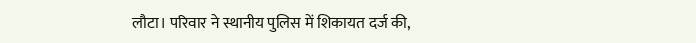लौटा। परिवार ने स्थानीय पुलिस में शिकायत दर्ज की,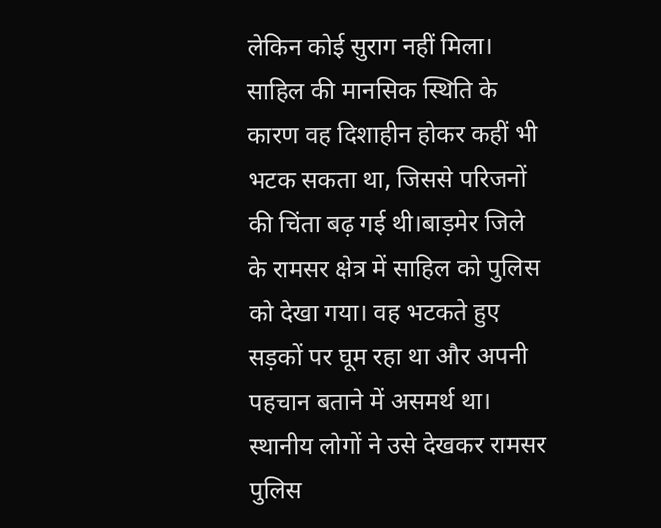लेकिन कोई सुराग नहीं मिला। साहिल की मानसिक स्थिति के कारण वह दिशाहीन होकर कहीं भी भटक सकता था, जिससे परिजनों की चिंता बढ़ गई थी।बाड़मेर जिले के रामसर क्षेत्र में साहिल को पुलिस को देखा गया। वह भटकते हुए सड़कों पर घूम रहा था और अपनी पहचान बताने में असमर्थ था। स्थानीय लोगों ने उसे देखकर रामसर पुलिस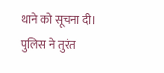थाने को सूचना दी। पुलिस ने तुरंत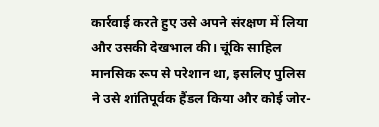कार्रवाई करते हुए उसे अपने संरक्षण में लिया और उसकी देखभाल की। चूंकि साहिल मानसिक रूप से परेशान था, इसलिए पुलिस ने उसे शांतिपूर्वक हैंडल किया और कोई जोर-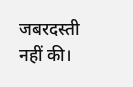जबरदस्ती नहीं की।